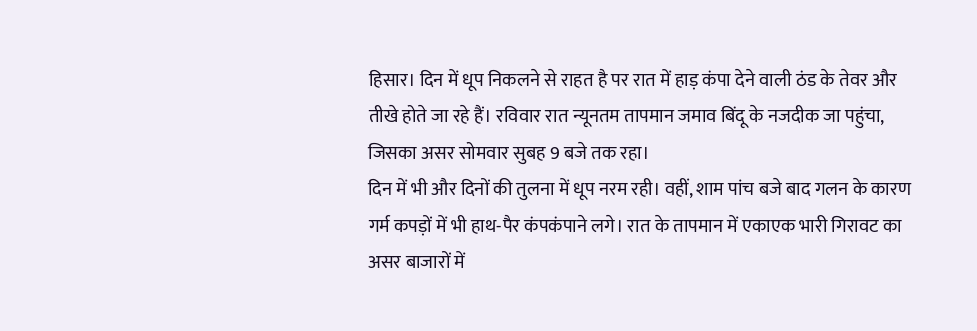हिसार। दिन में धूप निकलने से राहत है पर रात में हाड़ कंपा देने वाली ठंड के तेवर और तीखे होते जा रहे हैं। रविवार रात न्यूनतम तापमान जमाव बिंदू के नजदीक जा पहुंचा, जिसका असर सोमवार सुबह 9 बजे तक रहा।
दिन में भी और दिनों की तुलना में धूप नरम रही। वहीं, शाम पांच बजे बाद गलन के कारण गर्म कपड़ों में भी हाथ-पैर कंपकंपाने लगे। रात के तापमान में एकाएक भारी गिरावट का असर बाजारों में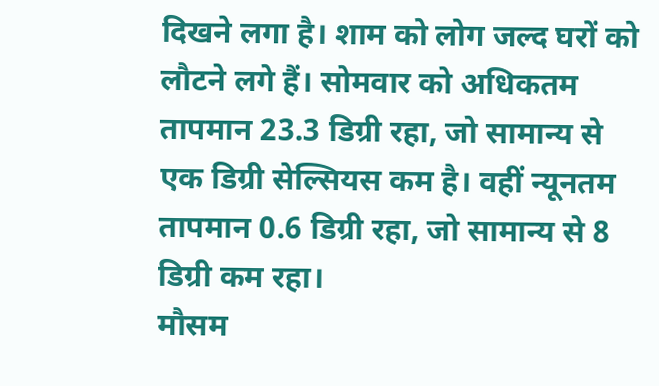दिखने लगा है। शाम को लोग जल्द घरों को लौटने लगे हैं। सोमवार को अधिकतम तापमान 23.3 डिग्री रहा, जो सामान्य से एक डिग्री सेल्सियस कम है। वहीं न्यूनतम तापमान 0.6 डिग्री रहा, जो सामान्य से 8 डिग्री कम रहा।
मौसम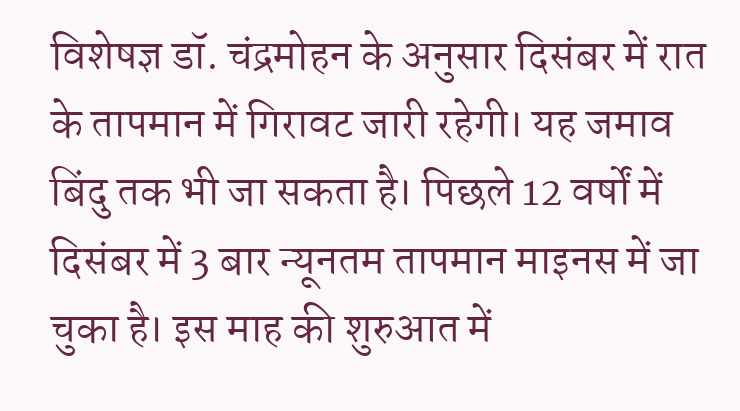विशेषज्ञ डॉ. चंद्रमोहन के अनुसार दिसंबर में रात के तापमान में गिरावट जारी रहेगी। यह जमाव बिंदु तक भी जा सकता है। पिछले 12 वर्षों में दिसंबर में 3 बार न्यूनतम तापमान माइनस में जा चुका है। इस माह की शुरुआत में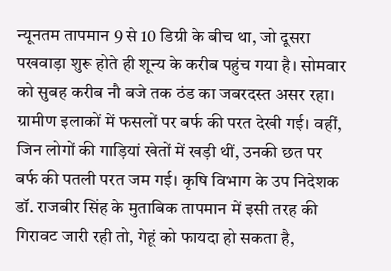न्यूनतम तापमान 9 से 10 डिग्री के बीच था, जो दूसरा पखवाड़ा शुरू होते ही शून्य के करीब पहुंच गया है। सोमवार को सुबह करीब नौ बजे तक ठंड का जबरदस्त असर रहा।
ग्रामीण इलाकों में फसलों पर बर्फ की परत देखी गई। वहीं, जिन लोगों की गाड़ियां खेतों में खड़ी थीं, उनकी छत पर बर्फ की पतली परत जम गई। कृषि विभाग के उप निदेशक डॉ. राजबीर सिंह के मुताबिक तापमान में इसी तरह की गिरावट जारी रही तो, गेहूं को फायदा हो सकता है,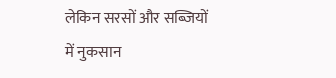लेकिन सरसों और सब्जियों में नुकसान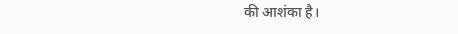की आशंका है।